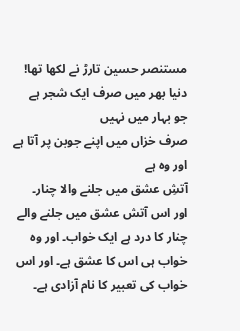مستنصر حسین تارڑ نے لکھا تھا!
دنیا بھر میں صرف ایک شجر ہے
جو بہار میں نہیں
صرف خزاں میں اپنے جوبن پر آتا ہے
اور وہ ہے
آتشِ عشق میں جلنے والا چنار۔
اور اس آتش عشق میں جلنے والے چنار کا درد ہے ایک خواب۔ اور وہ خواب ہی اس کا عشق ہے۔ اور اس خواب کی تعبیر کا نام آزادی ہے۔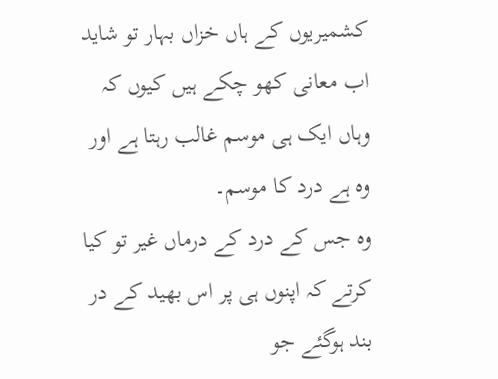کشمیریوں کے ہاں خزاں بہار تو شاید اب معانی کھو چکے ہیں کیوں کہ وہاں ایک ہی موسم غالب رہتا ہے اور وہ ہے درد کا موسم۔
وہ جس کے درد کے درماں غیر تو کیا کرتے کہ اپنوں ہی پر اس بھید کے در بند ہوگئے جو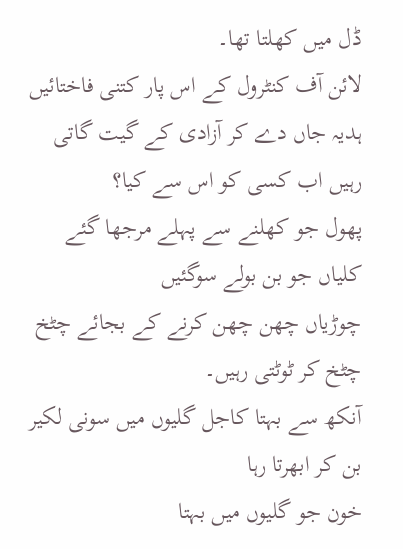ڈل میں کھلتا تھا۔
لائن آف کنٹرول کے اس پار کتنی فاختائیں ہدیہ جاں دے کر آزادی کے گیت گاتی رہیں اب کسی کو اس سے کیا؟
پھول جو کھلنے سے پہلے مرجھا گئے
کلیاں جو بن بولے سوگئیں
چوڑیاں چھن چھن کرنے کے بجائے چٹخ چٹخ کر ٹوٹتی رہیں۔
آنکھ سے بہتا کاجل گلیوں میں سونی لکیر بن کر ابھرتا رہا
خون جو گلیوں میں بہتا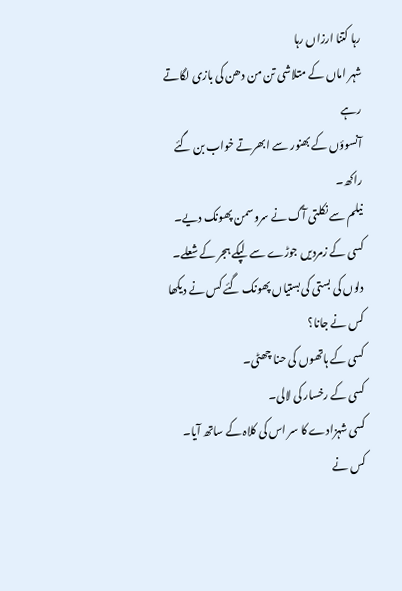رہا کتنا ارزاں رہا
شہر اماں کے متلاشی تن من دھن کی بازی لگاتے رہے
آنسوؤں کے بھنور سے ابھرتے خواب بن گئے راکھ۔
نیلم سے نکلتی آگ نے سروسمن پھونک دیے۔
کسی کے زمردیں جوڑے سے لپکے ہجر کے شعلے۔ دلوں کی بستی کی بستیاں پھونک گئے کس نے دیکھا کس نے جانا؟
کسی کے ہاتھوں کی حنا چھٹی۔
کسی کے رخسار کی لالی۔
کسی شہزادے کا سر اس کی کلاہ کے ساتھ آیا۔
کس نے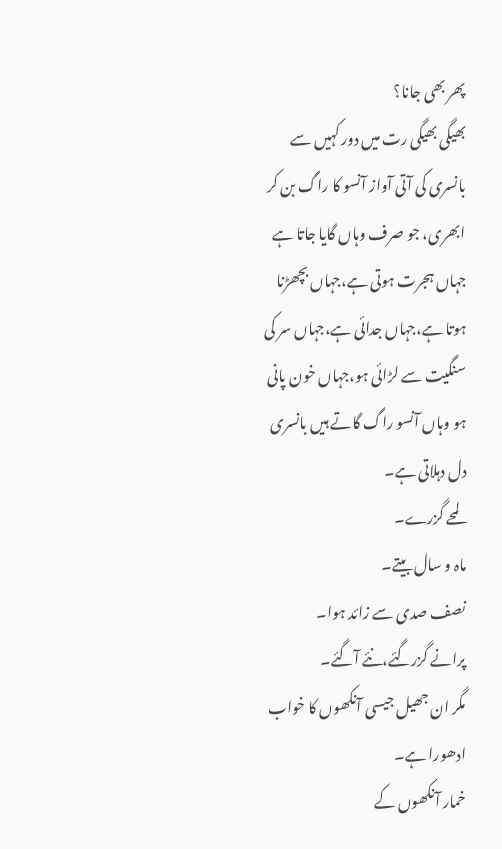پھر بھی جانا؟
بھیگی بھیگی رت میں دور کہیں سے بانسری کی آتی آواز آنسو کا راگ بن کر ابھری، جو صرف وہاں گایا جاتا ہے جہاں ہجرت ہوتی ہے،جہاں بچھڑنا ہوتا ہے،جہاں جدائی ہے،جہاں سر کی سنگیت سے لڑائی ہو،جہاں خون پانی ہو وہاں آنسو راگ گاتے ہیں بانسری دل دہلاتی ہے۔
لمحے گزرے۔
ماہ و سال بیتے۔
نصف صدی سے زائد ہوا۔
پرانے گزرگئے،نئے آگئے۔
مگر ان جھیل جیسی آنکھوں کا خواب ادھورا ہے۔
خمار آنکھوں کے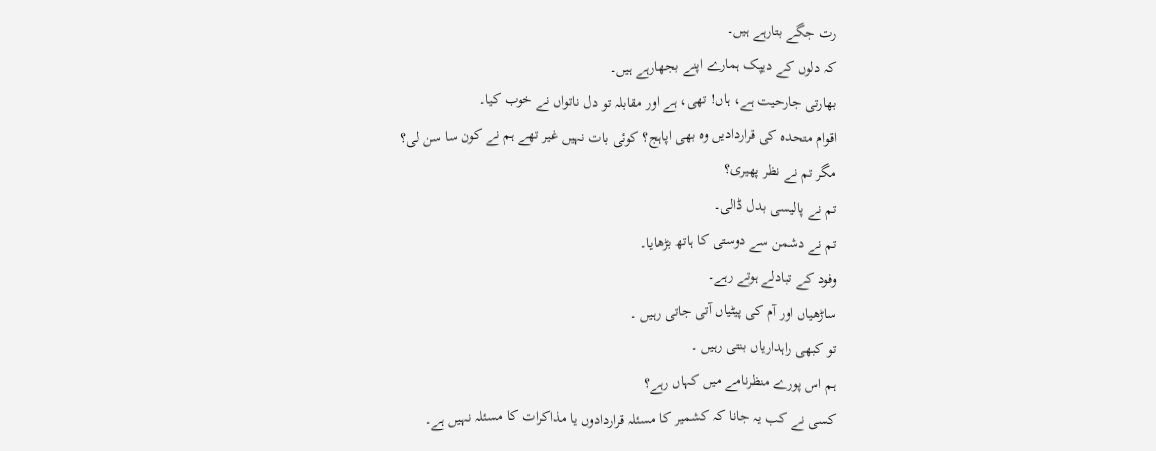رت جگے بتارہے ہیں۔
کہ دلوں کے دیپک ہمارے اپنے بجھارہے ہیں۔
بھارتی جارحیت ہے، ہاں! تھی، ہے اور مقابلہ تو دل ناتواں نے خوب کیا۔
اقوام متحدہ کی قراردادیں وہ بھی اپاہج؟ کوئی بات نہیں غیر تھے ہم نے کون سا سن لی؟
مگر تم نے نظر پھیری؟
تم نے پالیسی بدل ڈالی۔
تم نے دشمن سے دوستی کا ہاتھ بڑھایا۔
وفود کے تبادلے ہوتے رہے۔
ساڑھیاں اور آم کی پیٹیاں آتی جاتی رہیں ۔
تو کبھی راہداریاں بنتی رہیں ۔
ہم اس پورے منظرنامے میں کہاں رہے؟
کسی نے کب یہ جانا کہ کشمیر کا مسئلہ قراردادوں یا مذاکرات کا مسئلہ نہیں ہے۔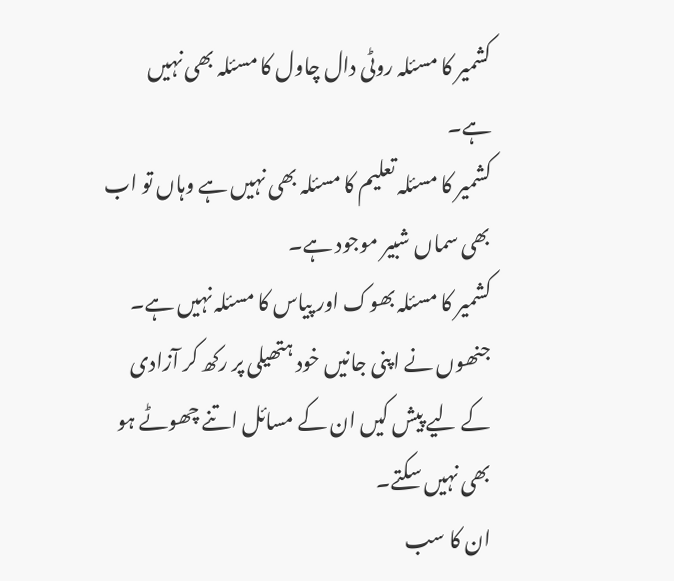کشمیر کا مسئلہ روٹی دال چاول کا مسئلہ بھی نہیں ہے۔
کشمیر کا مسئلہ تعلیم کا مسئلہ بھی نہیں ہے وہاں تو اب بھی سماں شبیر موجود ہے۔
کشمیر کا مسئلہ بھوک اور پیاس کا مسئلہ نہیں ہے۔
جنھوں نے اپنی جانیں خود ہتھیلی پر رکھ کر آزادی کے لیے پیش کیں ان کے مسائل اتنے چھوٹے ہو بھی نہیں سکتے۔
ان کا سب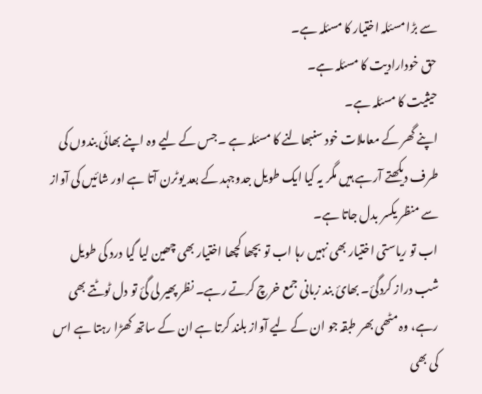سے بڑا مسئلہ اختیار کا مسئلہ ہے۔
حق خودارادیت کا مسئلہ ہے۔
حیثیت کا مسئلہ ہے۔
اپنے گھر کے معاملات خود سنبھالنے کا مسئلہ ہے ۔جس کے لیے وہ اپنے بھائی بندوں کی طرف دیکھتے آرہے ہیں مگر یہ کیا ایک طویل جدوجہد کے بعد یوٹرن آتا ہے اور شائیں کی آواز سے منظر یکسر بدل جاتا ہے۔
اب تو ریاستی اختیار بھی نہیں رہا اب تو بچھا کچھا اختیار بھی چھین لیا گیا درد کی طویل شب دراز کردگئ۔ بھائ بند زبانی جمع خرچ کرتے رہے۔ نظر پھیر لی گئ تو دل ٹوٹتے بھی رہے، وہ مٹھی بھر طبقہ جو ان کے لیے آواز بلند کرتا ہے ان کے ساتھ کھڑا رہتا ہے اس کی بھی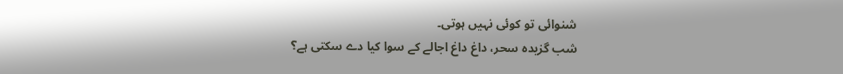شنوائی تو کوئی نہیں ہوتی۔
شب گزیدہ سحر، داغ داغ اجالے کے سوا کیا دے سکتی ہے؟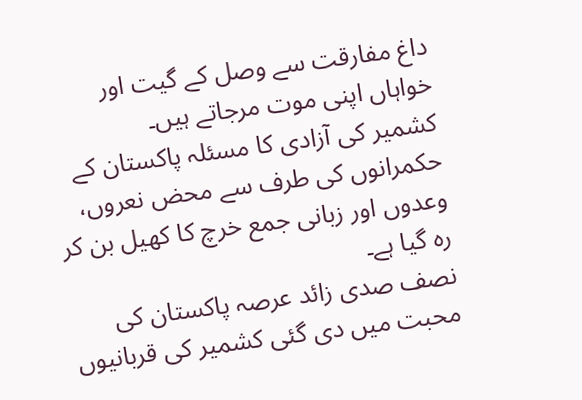داغ مفارقت سے وصل کے گیت اور خواہاں اپنی موت مرجاتے ہیں۔
کشمیر کی آزادی کا مسئلہ پاکستان کے حکمرانوں کی طرف سے محض نعروں، وعدوں اور زبانی جمع خرچ کا کھیل بن کر رہ گیا ہے۔
نصف صدی زائد عرصہ پاکستان کی محبت میں دی گئی کشمیر کی قربانیوں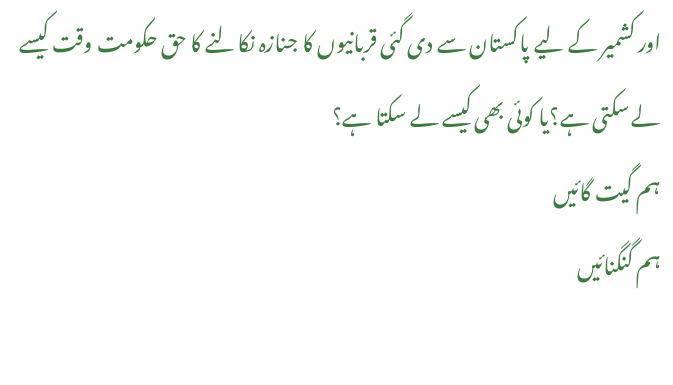اور کشمیر کے لیے پاکستان سے دی گئی قربانیوں کا جنازہ نکالنے کا حق حکومت وقت کیسے لے سکتی ہے؟یا کوئی بھی کیسے لے سکتا ہے؟
ہم گیت گائیں
ہم گنگنائیں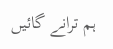ہم ترانے گائیں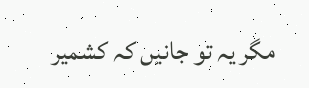مگر یہ تو جانیں کہ کشمیر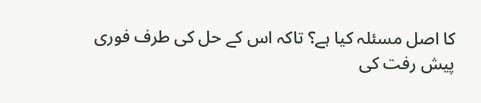کا اصل مسئلہ کیا ہے؟ تاکہ اس کے حل کی طرف فوری پیش رفت کی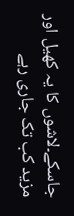جاسکے۔لاشوں کا یہ کھیل اور مزید کب تک جاری رہے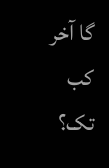گا آخر کب تک؟